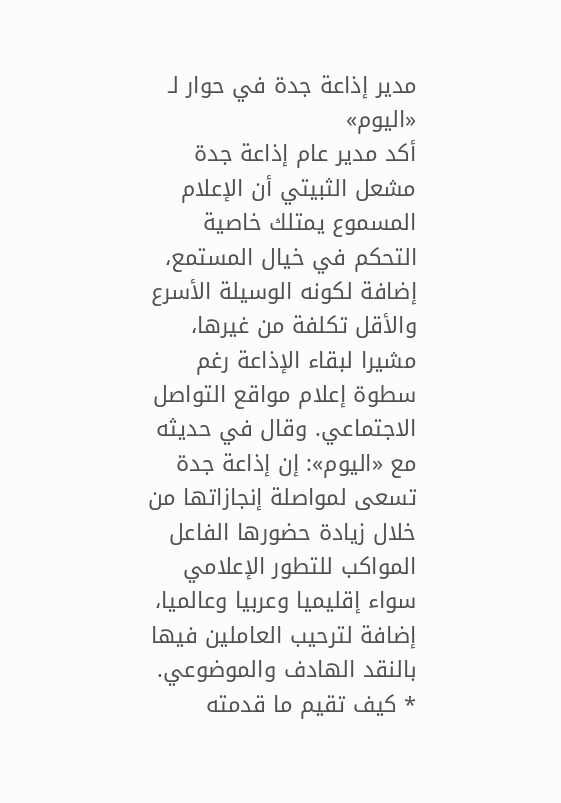مدير إذاعة جدة في حوار لـ «اليوم»
أكد مدير عام إذاعة جدة مشعل الثبيتي أن الإعلام المسموع يمتلك خاصية التحكم في خيال المستمع، إضافة لكونه الوسيلة الأسرع والأقل تكلفة من غيرها، مشيرا لبقاء الإذاعة رغم سطوة إعلام مواقع التواصل الاجتماعي. وقال في حديثه مع «اليوم»: إن إذاعة جدة تسعى لمواصلة إنجازاتها من خلال زيادة حضورها الفاعل المواكب للتطور الإعلامي سواء إقليميا وعربيا وعالميا، إضافة لترحيب العاملين فيها بالنقد الهادف والموضوعي. * كيف تقيم ما قدمته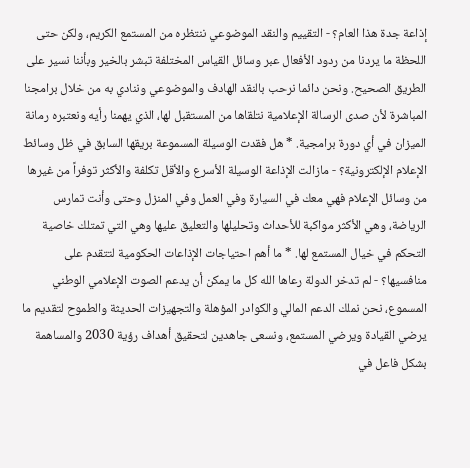إذاعة جدة هذا العام؟ - التقييم والنقد الموضوعي ننتظره من المستمع الكريم، ولكن حتى اللحظة ما يردنا من ردود الأفعال عبر وسائل القياس المختلفة تبشر بالخير وبأننا نسير على الطريق الصحيح. ونحن دائما نرحب بالنقد الهادف والموضوعي وننادي به من خلال برامجنا المباشرة لأن صدى الرسالة الإعلامية نتلقاها من المستقبل لها، الذي يهمنا رأيه ونعتبره رمانة الميزان في أي دورة برامجية. * هل فقدت الوسيلة المسموعة بريقها السابق في ظل وسائط الإعلام الإلكترونية؟ - مازالت الإذاعة الوسيلة الأسرع والأقل تكلفة والأكثر توفراً من غيرها من وسائل الإعلام فهي معك في السيارة وفي العمل وفي المنزل وحتى وأنت تمارس الرياضة، وهي الأكثر مواكبة للأحداث وتحليلها والتعليق عليها وهي التي تمتلك خاصية التحكم في خيال المستمع لها. * ما أهم احتياجات الإذاعات الحكومية لتتقدم على منافسيها؟ - لم تدخر الدولة رعاها الله كل ما يمكن أن يدعم الصوت الإعلامي الوطني المسموع، نحن نملك الدعم المالي والكوادر المؤهلة والتجهيزات الحديثة والطموح لتقديم ما يرضي القيادة ويرضي المستمع، ونسعى جاهدين لتحقيق أهداف رؤية 2030 والمساهمة بشكل فاعل في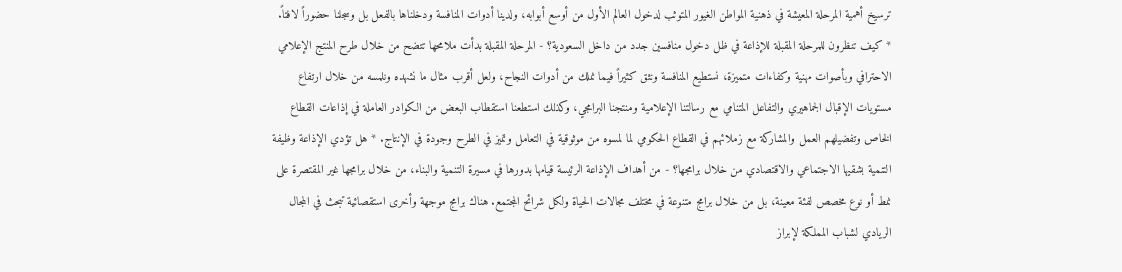ترسيخ أهمية المرحلة المعيشة في ذهنية المواطن الغيور المتوثب لدخول العالم الأول من أوسع أبوابه، ولدينا أدوات المنافسة ودخلناها بالفعل بل وسجلنا حضوراً لافتاً. * كيف تنظرون للمرحلة المقبلة للإذاعة في ظل دخول منافسين جدد من داخل السعودية؟ - المرحلة المقبلة بدأت ملامحها تتضح من خلال طرح المنتج الإعلامي الاحترافي وبأصوات مهنية وكفاءات متميزة، نستطيع المنافسة ونثق كثيراً فيما نملك من أدوات النجاح، ولعل أقرب مثال ما نشهده ونلمسه من خلال ارتفاع مستويات الإقبال الجماهيري والتفاعل المتنامي مع رسالتنا الإعلامية ومنتجنا البرامجي، وكذلك استطعنا استقطاب البعض من الكوادر العاملة في إذاعات القطاع الخاص وتفضيلهم العمل والمشاركة مع زملائهم في القطاع الحكومي لما لمسوه من موثوقية في التعامل وتميز في الطرح وجودة في الإنتاج. * هل تؤدي الإذاعة وظيفة التنمية بشقيها الاجتماعي والاقتصادي من خلال برامجها؟ - من أهداف الإذاعة الرئيسة قيامها بدورها في مسيرة التنمية والبناء، من خلال برامجها غير المقتصرة على نمط أو نوع مخصص لفئة معينة، بل من خلال برامج متنوعة في مختلف مجالات الحياة ولكل شرائح المجتمع. هناك برامج موجهة وأخرى استقصائية تبحث في المجال الريادي لشباب المملكة لإبراز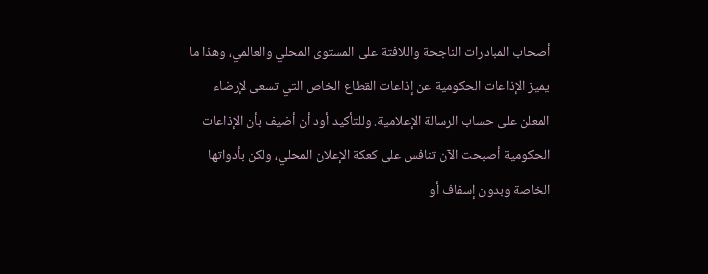أصحاب المبادرات الناجحة واللافتة على المستوى المحلي والعالمي، وهذا ما يميز الإذاعات الحكومية عن إذاعات القطاع الخاص التي تسعى لإرضاء المعلن على حساب الرسالة الإعلامية. وللتأكيد أود أن أضيف بأن الإذاعات الحكومية أصبحت الآن تنافس على كعكة الإعلان المحلي، ولكن بأدواتها الخاصة وبدون إسفاف أو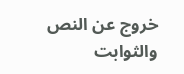خروج عن النص والثوابت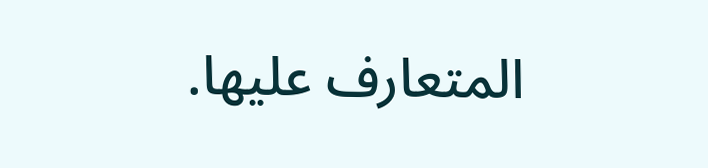المتعارف عليها.